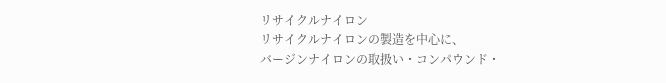リサイクルナイロン
リサイクルナイロンの製造を中心に、
バージンナイロンの取扱い・コンパウンド・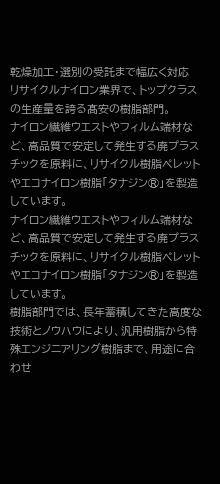乾燥加工・選別の受託まで幅広く対応
リサイクルナイロン業界で、トップクラスの生産量を誇る髙安の樹脂部門。
ナイロン繊維ウエストやフィルム端材など、高品質で安定して発生する廃プラスチックを原料に、リサイクル樹脂ペレットやエコナイロン樹脂「タナジン®」を製造しています。
ナイロン繊維ウエストやフィルム端材など、高品質で安定して発生する廃プラスチックを原料に、リサイクル樹脂ペレットやエコナイロン樹脂「タナジン®」を製造しています。
樹脂部門では、長年蓄積してきた高度な技術とノウハウにより、汎用樹脂から特殊エンジニアリング樹脂まで、用途に合わせ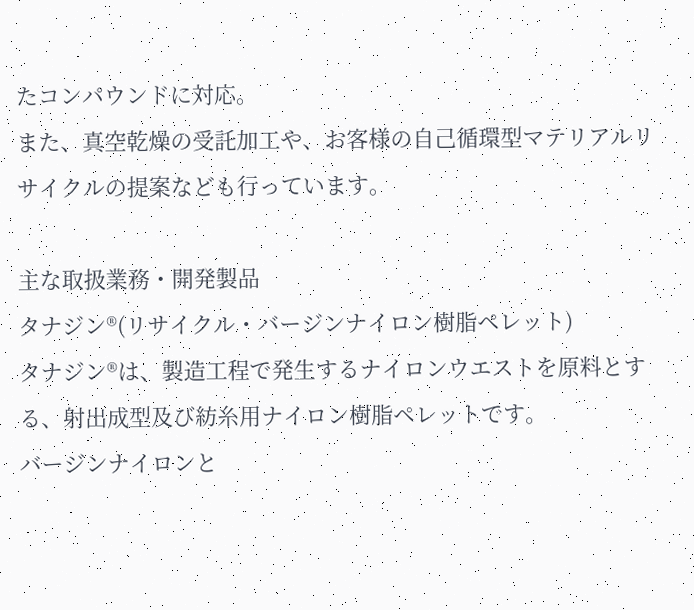たコンパウンドに対応。
また、真空乾燥の受託加工や、お客様の自己循環型マテリアルリサイクルの提案なども行っています。

主な取扱業務・開発製品
タナジン®(リサイクル・バージンナイロン樹脂ペレット)
タナジン®は、製造工程で発生するナイロンウエストを原料とする、射出成型及び紡糸用ナイロン樹脂ペレットです。
バージンナイロンと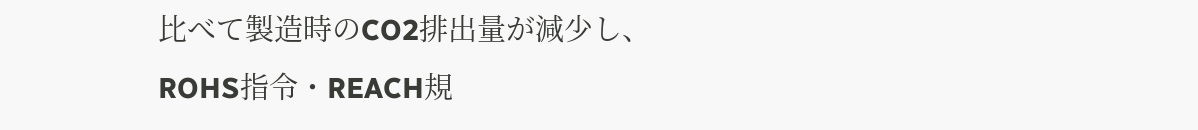比べて製造時のCO2排出量が減少し、ROHS指令・REACH規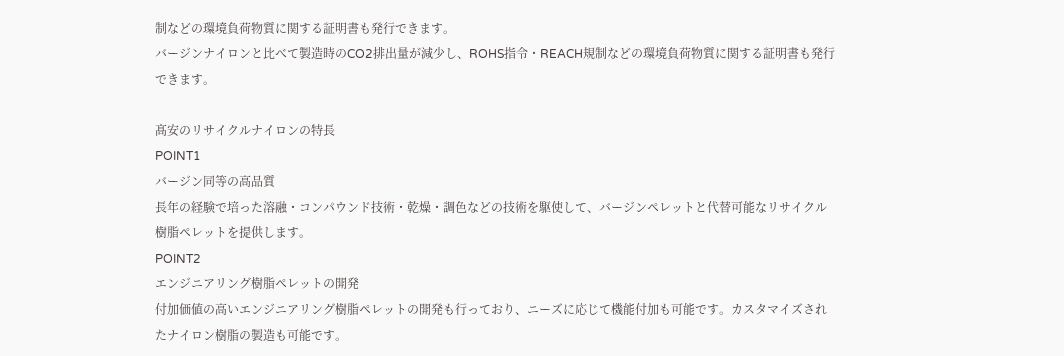制などの環境負荷物質に関する証明書も発行できます。
バージンナイロンと比べて製造時のCO2排出量が減少し、ROHS指令・REACH規制などの環境負荷物質に関する証明書も発行できます。

髙安のリサイクルナイロンの特長
POINT1
バージン同等の高品質
長年の経験で培った溶融・コンパウンド技術・乾燥・調色などの技術を駆使して、バージンペレットと代替可能なリサイクル樹脂ペレットを提供します。
POINT2
エンジニアリング樹脂ペレットの開発
付加価値の高いエンジニアリング樹脂ペレットの開発も行っており、ニーズに応じて機能付加も可能です。カスタマイズされたナイロン樹脂の製造も可能です。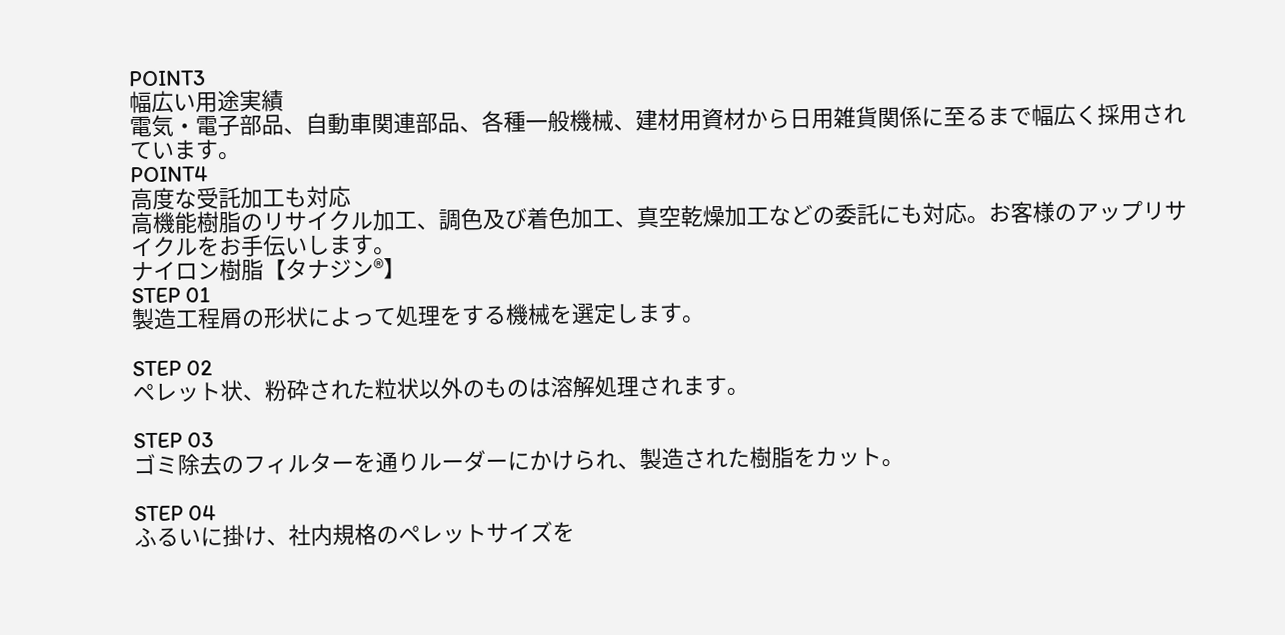POINT3
幅広い用途実績
電気・電子部品、自動車関連部品、各種一般機械、建材用資材から日用雑貨関係に至るまで幅広く採用されています。
POINT4
高度な受託加工も対応
高機能樹脂のリサイクル加工、調色及び着色加工、真空乾燥加工などの委託にも対応。お客様のアップリサイクルをお手伝いします。
ナイロン樹脂【タナジン®】
STEP 01
製造工程屑の形状によって処理をする機械を選定します。

STEP 02
ペレット状、粉砕された粒状以外のものは溶解処理されます。

STEP 03
ゴミ除去のフィルターを通りルーダーにかけられ、製造された樹脂をカット。

STEP 04
ふるいに掛け、社内規格のペレットサイズを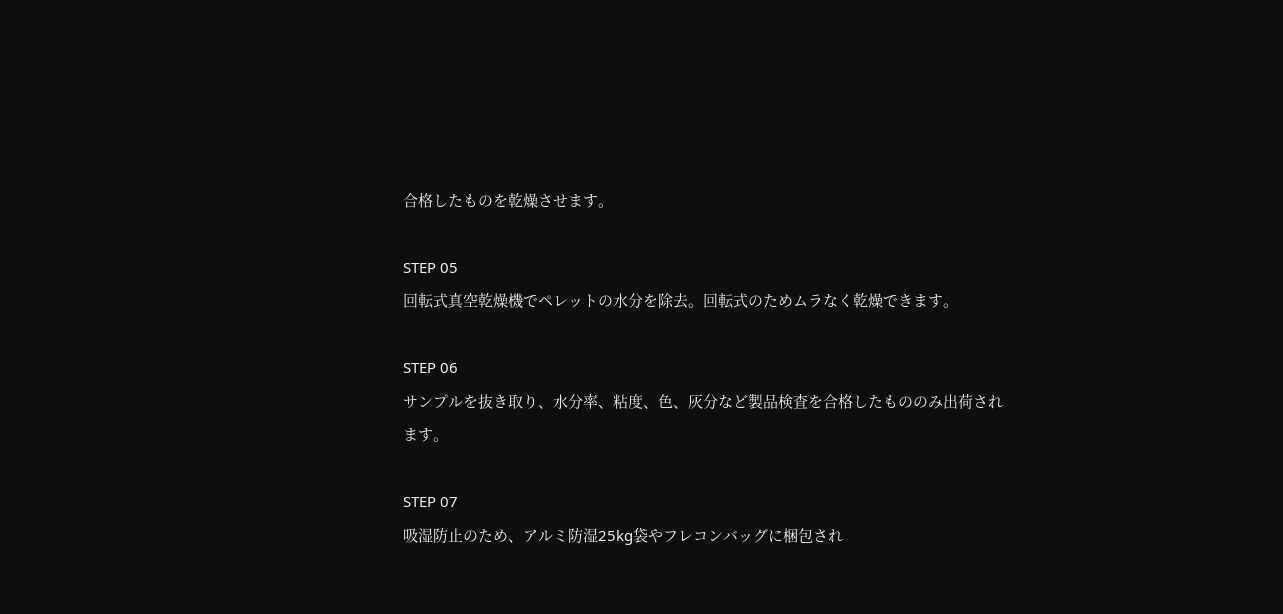合格したものを乾燥させます。

STEP 05
回転式真空乾燥機でペレットの水分を除去。回転式のためムラなく乾燥できます。

STEP 06
サンプルを抜き取り、水分率、粘度、色、灰分など製品検査を合格したもののみ出荷されます。

STEP 07
吸湿防止のため、アルミ防湿25kg袋やフレコンバッグに梱包され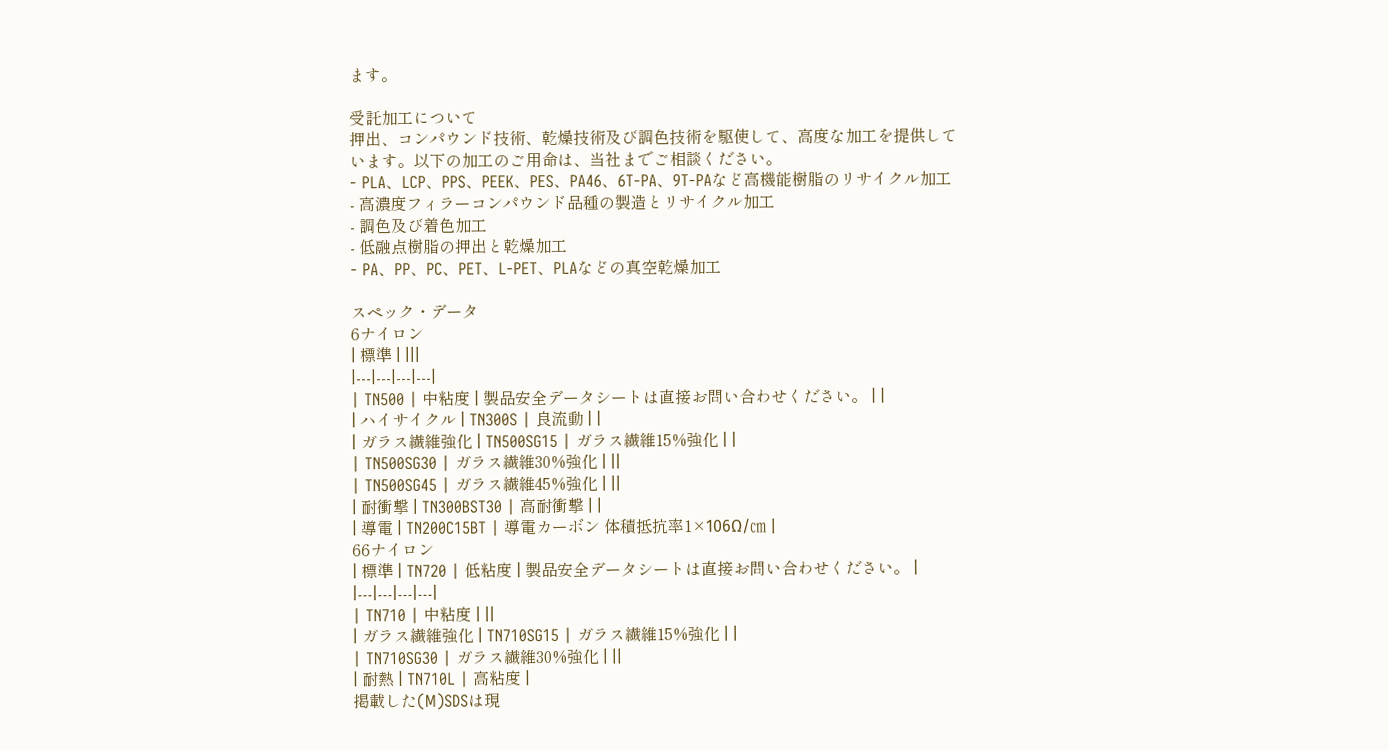ます。

受託加工について
押出、コンパウンド技術、乾燥技術及び調色技術を駆使して、高度な加工を提供しています。以下の加工のご用命は、当社までご相談ください。
- PLA、LCP、PPS、PEEK、PES、PA46、6T-PA、9T-PAなど高機能樹脂のリサイクル加工
- 高濃度フィラーコンパウンド品種の製造とリサイクル加工
- 調色及び着色加工
- 低融点樹脂の押出と乾燥加工
- PA、PP、PC、PET、L-PET、PLAなどの真空乾燥加工

スペック・データ
6ナイロン
| 標準 | |||
|---|---|---|---|
| TN500 | 中粘度 | 製品安全データシートは直接お問い合わせください。 | |
| ハイサイクル | TN300S | 良流動 | |
| ガラス繊維強化 | TN500SG15 | ガラス繊維15%強化 | |
| TN500SG30 | ガラス繊維30%強化 | ||
| TN500SG45 | ガラス繊維45%強化 | ||
| 耐衝撃 | TN300BST30 | 高耐衝撃 | |
| 導電 | TN200C15BT | 導電カーボン 体積抵抗率1×106Ω/㎝ |
66ナイロン
| 標準 | TN720 | 低粘度 | 製品安全データシートは直接お問い合わせください。 |
|---|---|---|---|
| TN710 | 中粘度 | ||
| ガラス繊維強化 | TN710SG15 | ガラス繊維15%強化 | |
| TN710SG30 | ガラス繊維30%強化 | ||
| 耐熱 | TN710L | 高粘度 |
掲載した(M)SDSは現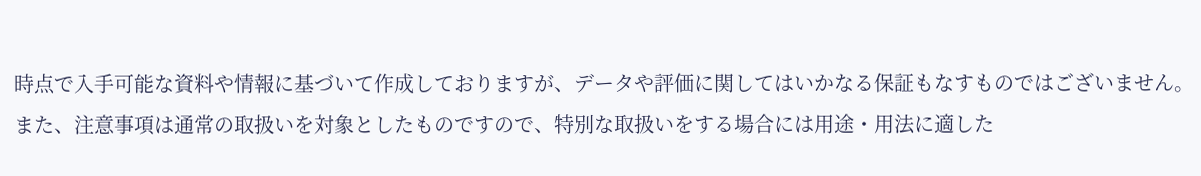時点で入手可能な資料や情報に基づいて作成しておりますが、データや評価に関してはいかなる保証もなすものではございません。
また、注意事項は通常の取扱いを対象としたものですので、特別な取扱いをする場合には用途・用法に適した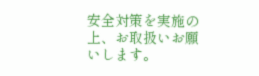安全対策を実施の上、お取扱いお願いします。